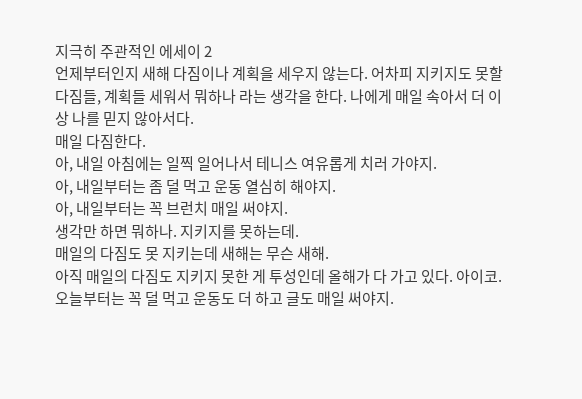지극히 주관적인 에세이 2
언제부터인지 새해 다짐이나 계획을 세우지 않는다. 어차피 지키지도 못할 다짐들, 계획들 세워서 뭐하나 라는 생각을 한다. 나에게 매일 속아서 더 이상 나를 믿지 않아서다.
매일 다짐한다.
아, 내일 아침에는 일찍 일어나서 테니스 여유롭게 치러 가야지.
아, 내일부터는 좀 덜 먹고 운동 열심히 해야지.
아, 내일부터는 꼭 브런치 매일 써야지.
생각만 하면 뭐하나. 지키지를 못하는데.
매일의 다짐도 못 지키는데 새해는 무슨 새해.
아직 매일의 다짐도 지키지 못한 게 투성인데 올해가 다 가고 있다. 아이코. 오늘부터는 꼭 덜 먹고 운동도 더 하고 글도 매일 써야지.